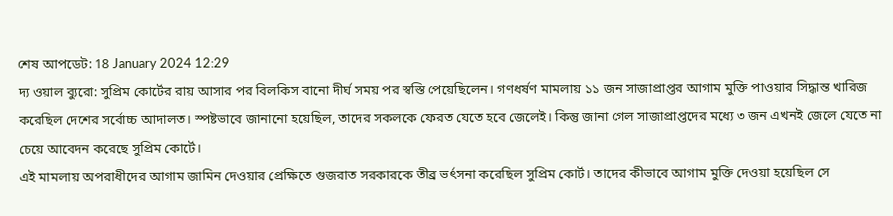শেষ আপডেট: 18 January 2024 12:29
দ্য ওয়াল ব্যুরো: সুপ্রিম কোর্টের রায় আসার পর বিলকিস বানো দীর্ঘ সময় পর স্বস্তি পেয়েছিলেন। গণধর্ষণ মামলায় ১১ জন সাজাপ্রাপ্তর আগাম মুক্তি পাওয়ার সিদ্ধান্ত খারিজ করেছিল দেশের সর্বোচ্চ আদালত। স্পষ্টভাবে জানানো হয়েছিল, তাদের সকলকে ফেরত যেতে হবে জেলেই। কিন্তু জানা গেল সাজাপ্রাপ্তদের মধ্যে ৩ জন এখনই জেলে যেতে না চেয়ে আবেদন করেছে সুপ্রিম কোর্টে।
এই মামলায় অপরাধীদের আগাম জামিন দেওয়ার প্রেক্ষিতে গুজরাত সরকারকে তীব্র ভর্ৎসনা করেছিল সুপ্রিম কোর্ট। তাদের কীভাবে আগাম মুক্তি দেওয়া হয়েছিল সে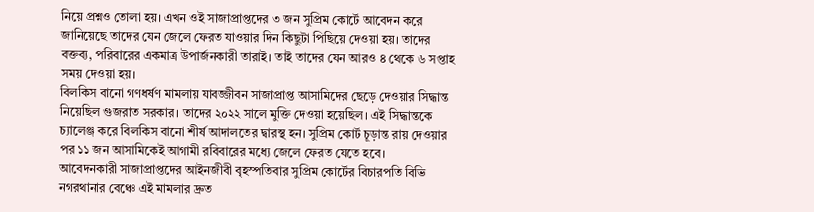নিয়ে প্রশ্নও তোলা হয়। এখন ওই সাজাপ্রাপ্তদের ৩ জন সুপ্রিম কোর্টে আবেদন করে জানিয়েছে তাদের যেন জেলে ফেরত যাওয়ার দিন কিছুটা পিছিয়ে দেওয়া হয়। তাদের বক্তব্য, পরিবারের একমাত্র উপার্জনকারী তারাই। তাই তাদের যেন আরও ৪ থেকে ৬ সপ্তাহ সময় দেওয়া হয়।
বিলকিস বানো গণধর্ষণ মামলায় যাবজ্জীবন সাজাপ্রাপ্ত আসামিদের ছেড়ে দেওয়ার সিদ্ধান্ত নিয়েছিল গুজরাত সরকার। তাদের ২০২২ সালে মুক্তি দেওয়া হয়েছিল। এই সিদ্ধান্তকে চ্যালেঞ্জ করে বিলকিস বানো শীর্ষ আদালতের দ্বারস্থ হন। সুপ্রিম কোর্ট চূড়ান্ত রায় দেওয়ার পর ১১ জন আসামিকেই আগামী রবিবারের মধ্যে জেলে ফেরত যেতে হবে।
আবেদনকারী সাজাপ্রাপ্তদের আইনজীবী বৃহস্পতিবার সুপ্রিম কোর্টের বিচারপতি বিভি নগরথানার বেঞ্চে এই মামলার দ্রুত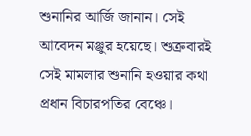শুনানির আর্জি জানান। সেই আবেদন মঞ্জুর হয়েছে। শুক্রবারই সেই মামলার শুনানি হওয়ার কথা প্রধান বিচারপতির বেঞ্চে।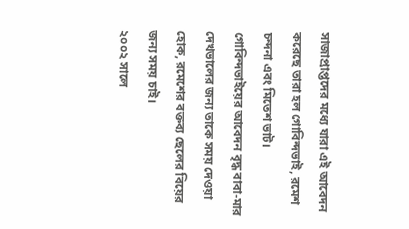সাজাপ্রাপ্তদের মধ্যে যারা এই আবেদন করেছে তারা হল গোবিন্দভাই, রমেশ চন্দনা এবং মিতেশ ভাট। গোবিন্দভাইয়ের আবেদন বৃদ্ধ বাবা-মার দেখভালের জন্য তাকে সময় দেওয়া হোক, রমেশের বক্তব্য ছেলের বিয়ের জন্য সময় চাই।
২০০২ সালে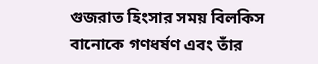গুজরাত হিংসার সময় বিলকিস বানোকে গণধর্ষণ এবং তাঁর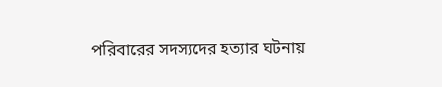পরিবারের সদস্যদের হত্যার ঘটনায়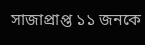সাজাপ্রাপ্ত ১১ জনকে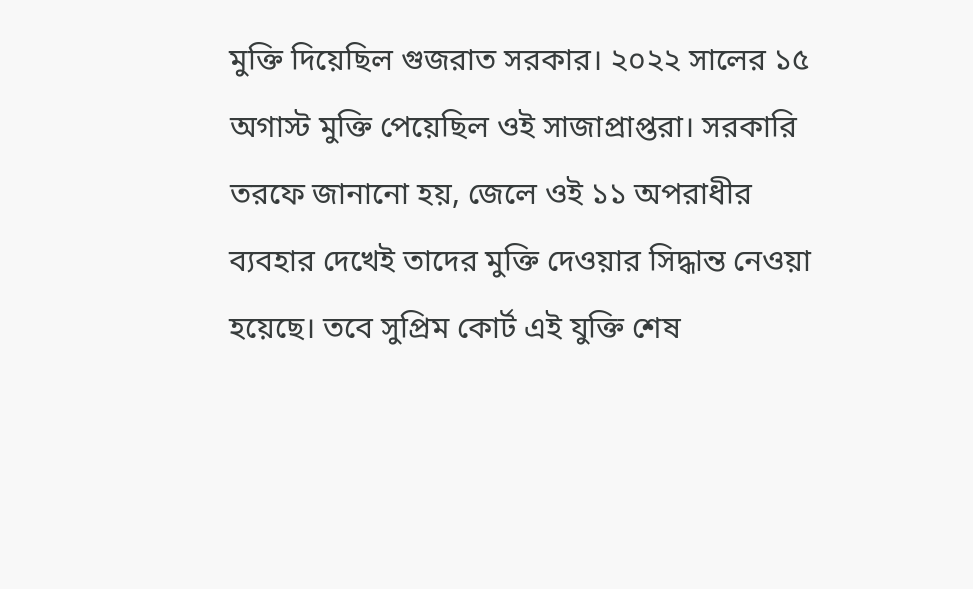মুক্তি দিয়েছিল গুজরাত সরকার। ২০২২ সালের ১৫ অগাস্ট মুক্তি পেয়েছিল ওই সাজাপ্রাপ্তরা। সরকারি তরফে জানানো হয়, জেলে ওই ১১ অপরাধীর ব্যবহার দেখেই তাদের মুক্তি দেওয়ার সিদ্ধান্ত নেওয়া হয়েছে। তবে সুপ্রিম কোর্ট এই যুক্তি শেষ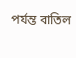পর্যন্ত বাতিল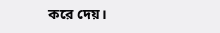করে দেয়।